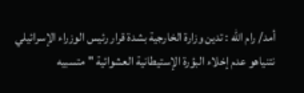أمد/ رام الله : تدين وزارة الخارجية بشدة قرار رئيس الوزراء الإسرائيلي نتنياهو عدم إخلاء البؤرة الإستيطانية العشوائية " متسبيه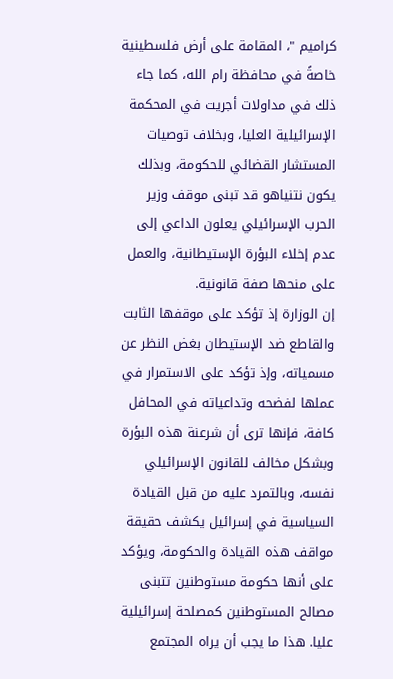كراميم "، المقامة على أرض فلسطينية خاصةً في محافظة رام الله، كما جاء ذلك في مداولات أجريت في المحكمة الإسرائيلية العليا، وبخلاف توصيات المستشار القضائي للحكومة، وبذلك يكون نتنياهو قد تبنى موقف وزير الحرب الإسرائيلي يعلون الداعي إلى عدم إخلاء البؤرة الإستيطانية، والعمل على منحها صفة قانونية.
إن الوزارة إذ تؤكد على موقفها الثابت والقاطع ضد الإستيطان بغض النظر عن مسمياته، وإذ تؤكد على الاستمرار في عملها لفضحه وتداعياته في المحافل كافة، فإنها ترى أن شرعنة هذه البؤرة وبشكل مخالف للقانون الإسرائيلي نفسه، وبالتمرد عليه من قبل القيادة السياسية في إسرائيل يكشف حقيقة مواقف هذه القيادة والحكومة، ويؤكد على أنها حكومة مستوطنين تتبنى مصالح المستوطنين كمصلحة إسرائيلية عليا. هذا ما يجب أن يراه المجتمع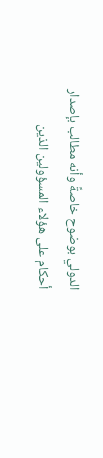الدولي بوضوح خاصةً وأنه مطالب بإصدار أحكام على هؤلاء المسؤولين الذين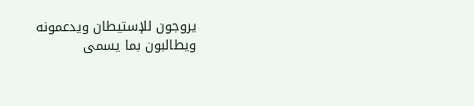يروجون للإستيطان ويدعمونه ويطالبون بما يسمى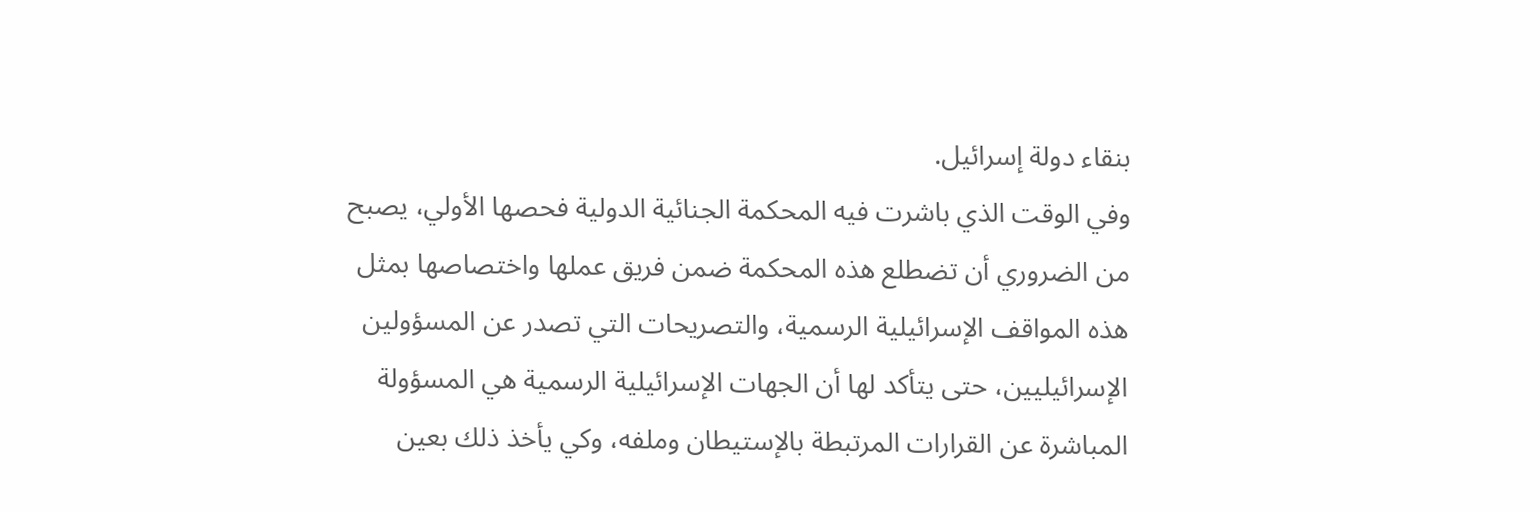بنقاء دولة إسرائيل.
وفي الوقت الذي باشرت فيه المحكمة الجنائية الدولية فحصها الأولي، يصبح من الضروري أن تضطلع هذه المحكمة ضمن فريق عملها واختصاصها بمثل هذه المواقف الإسرائيلية الرسمية، والتصريحات التي تصدر عن المسؤولين الإسرائيليين، حتى يتأكد لها أن الجهات الإسرائيلية الرسمية هي المسؤولة المباشرة عن القرارات المرتبطة بالإستيطان وملفه، وكي يأخذ ذلك بعين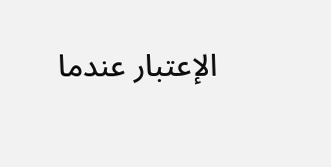الإعتبار عندما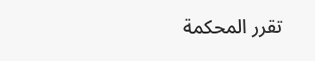تقرر المحكمة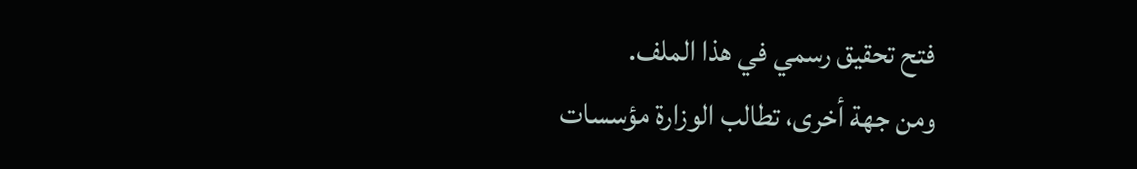فتح تحقيق رسمي في هذا الملف.
ومن جهة أخرى، تطالب الوزارة مؤسسات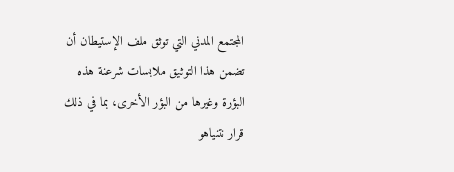المجتمع المدني التي توثق ملف الإستيطان أن تضمن هذا التوثيق ملابسات شرعنة هذه البؤرة وغيرها من البؤر الأخرى، بما في ذلك قرار نتنياهو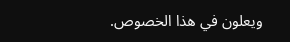ويعلون في هذا الخصوص.